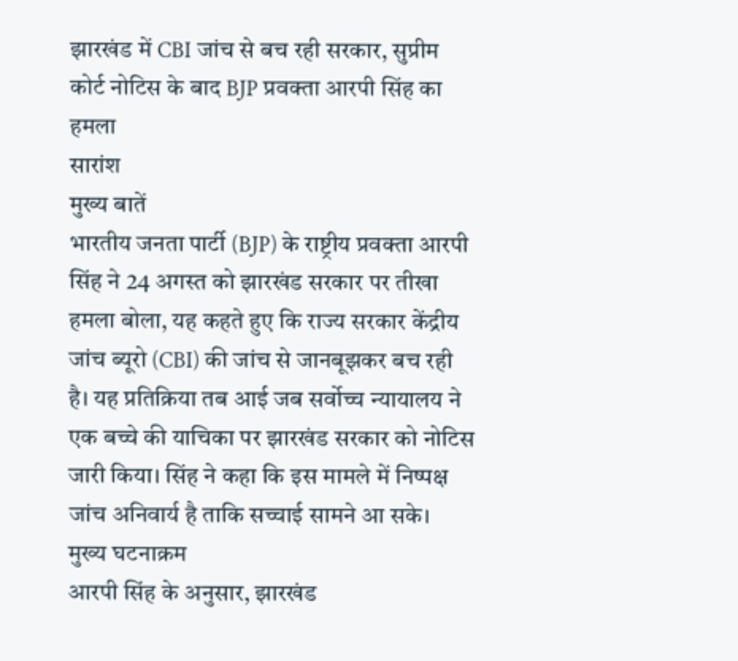झारखंड में CBI जांच से बच रही सरकार, सुप्रीम कोर्ट नोटिस के बाद BJP प्रवक्ता आरपी सिंह का हमला
सारांश
मुख्य बातें
भारतीय जनता पार्टी (BJP) के राष्ट्रीय प्रवक्ता आरपी सिंह ने 24 अगस्त को झारखंड सरकार पर तीखा हमला बोला, यह कहते हुए कि राज्य सरकार केंद्रीय जांच ब्यूरो (CBI) की जांच से जानबूझकर बच रही है। यह प्रतिक्रिया तब आई जब सर्वोच्च न्यायालय ने एक बच्चे की याचिका पर झारखंड सरकार को नोटिस जारी किया। सिंह ने कहा कि इस मामले में निष्पक्ष जांच अनिवार्य है ताकि सच्चाई सामने आ सके।
मुख्य घटनाक्रम
आरपी सिंह के अनुसार, झारखंड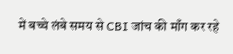में बच्चे लंबे समय से CBI जांच की माँग कर रहे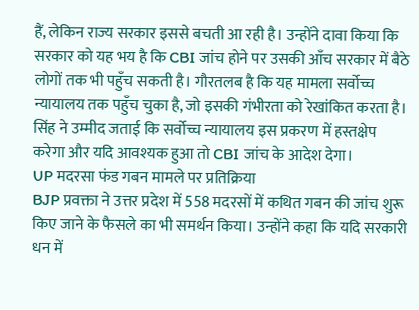हैं, लेकिन राज्य सरकार इससे बचती आ रही है। उन्होंने दावा किया कि सरकार को यह भय है कि CBI जांच होने पर उसकी आँच सरकार में बैठे लोगों तक भी पहुँच सकती है। गौरतलब है कि यह मामला सर्वोच्च न्यायालय तक पहुँच चुका है, जो इसकी गंभीरता को रेखांकित करता है।
सिंह ने उम्मीद जताई कि सर्वोच्च न्यायालय इस प्रकरण में हस्तक्षेप करेगा और यदि आवश्यक हुआ तो CBI जांच के आदेश देगा।
UP मदरसा फंड गबन मामले पर प्रतिक्रिया
BJP प्रवक्ता ने उत्तर प्रदेश में 558 मदरसों में कथित गबन की जांच शुरू किए जाने के फैसले का भी समर्थन किया। उन्होंने कहा कि यदि सरकारी धन में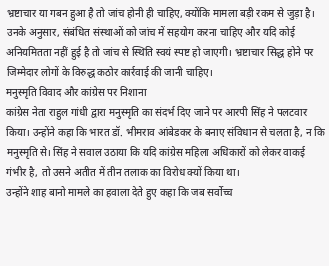भ्रष्टाचार या गबन हुआ है तो जांच होनी ही चाहिए, क्योंकि मामला बड़ी रकम से जुड़ा है। उनके अनुसार, संबंधित संस्थाओं को जांच में सहयोग करना चाहिए और यदि कोई अनियमितता नहीं हुई है तो जांच से स्थिति स्वयं स्पष्ट हो जाएगी। भ्रष्टाचार सिद्ध होने पर जिम्मेदार लोगों के विरुद्ध कठोर कार्रवाई की जानी चाहिए।
मनुस्मृति विवाद और कांग्रेस पर निशाना
कांग्रेस नेता राहुल गांधी द्वारा मनुस्मृति का संदर्भ दिए जाने पर आरपी सिंह ने पलटवार किया। उन्होंने कहा कि भारत डॉ. भीमराव आंबेडकर के बनाए संविधान से चलता है, न कि मनुस्मृति से। सिंह ने सवाल उठाया कि यदि कांग्रेस महिला अधिकारों को लेकर वाकई गंभीर है, तो उसने अतीत में तीन तलाक का विरोध क्यों किया था।
उन्होंने शाह बानो मामले का हवाला देते हुए कहा कि जब सर्वोच्च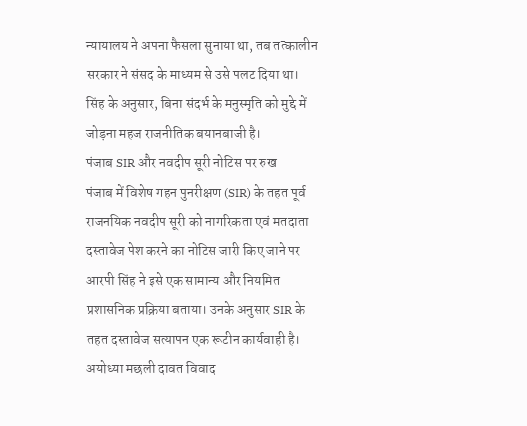न्यायालय ने अपना फैसला सुनाया था, तब तत्कालीन सरकार ने संसद के माध्यम से उसे पलट दिया था। सिंह के अनुसार, बिना संदर्भ के मनुस्मृति को मुद्दे में जोड़ना महज राजनीतिक बयानबाजी है।
पंजाब SIR और नवदीप सूरी नोटिस पर रुख
पंजाब में विशेष गहन पुनरीक्षण (SIR) के तहत पूर्व राजनयिक नवदीप सूरी को नागरिकता एवं मतदाता दस्तावेज पेश करने का नोटिस जारी किए जाने पर आरपी सिंह ने इसे एक सामान्य और नियमित प्रशासनिक प्रक्रिया बताया। उनके अनुसार SIR के तहत दस्तावेज सत्यापन एक रूटीन कार्यवाही है।
अयोध्या मछली दावत विवाद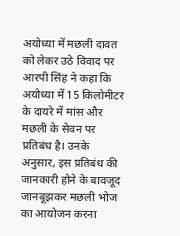अयोध्या में मछली दावत को लेकर उठे विवाद पर आरपी सिंह ने कहा कि अयोध्या में 15 किलोमीटर के दायरे में मांस और मछली के सेवन पर प्रतिबंध है। उनके अनुसार, इस प्रतिबंध की जानकारी होने के बावजूद जानबूझकर मछली भोज का आयोजन करना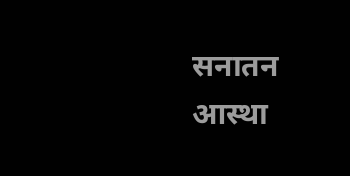सनातन आस्था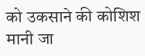को उकसाने की कोशिश मानी जा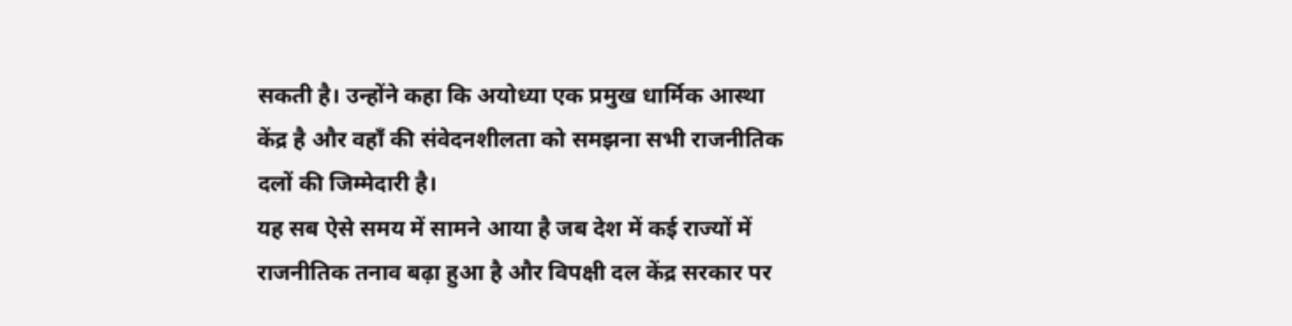सकती है। उन्होंने कहा कि अयोध्या एक प्रमुख धार्मिक आस्था केंद्र है और वहाँ की संवेदनशीलता को समझना सभी राजनीतिक दलों की जिम्मेदारी है।
यह सब ऐसे समय में सामने आया है जब देश में कई राज्यों में राजनीतिक तनाव बढ़ा हुआ है और विपक्षी दल केंद्र सरकार पर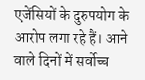एजेंसियों के दुरुपयोग के आरोप लगा रहे हैं। आने वाले दिनों में सर्वोच्च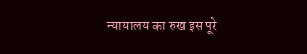न्यायालय का रुख इस पूरे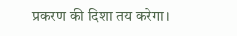प्रकरण की दिशा तय करेगा।